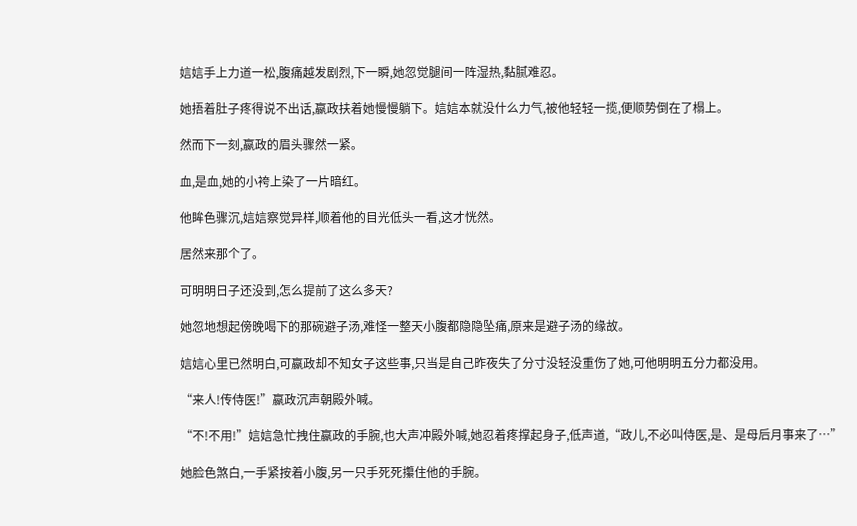娮娮手上力道一松,腹痛越发剧烈,下一瞬,她忽觉腿间一阵湿热,黏腻难忍。

她捂着肚子疼得说不出话,嬴政扶着她慢慢躺下。娮娮本就没什么力气,被他轻轻一揽,便顺势倒在了榻上。

然而下一刻,嬴政的眉头骤然一紧。

血,是血,她的小袴上染了一片暗红。

他眸色骤沉,娮娮察觉异样,顺着他的目光低头一看,这才恍然。

居然来那个了。

可明明日子还没到,怎么提前了这么多天?

她忽地想起傍晚喝下的那碗避子汤,难怪一整天小腹都隐隐坠痛,原来是避子汤的缘故。

娮娮心里已然明白,可嬴政却不知女子这些事,只当是自己昨夜失了分寸没轻没重伤了她,可他明明五分力都没用。

“来人!传侍医!”嬴政沉声朝殿外喊。

“不!不用!”娮娮急忙拽住嬴政的手腕,也大声冲殿外喊,她忍着疼撑起身子,低声道,“政儿,不必叫侍医,是、是母后月事来了…”

她脸色煞白,一手紧按着小腹,另一只手死死攥住他的手腕。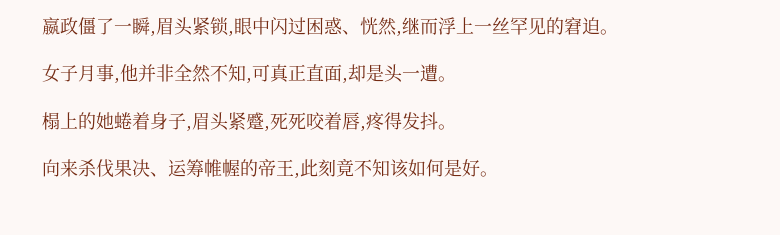嬴政僵了一瞬,眉头紧锁,眼中闪过困惑、恍然,继而浮上一丝罕见的窘迫。

女子月事,他并非全然不知,可真正直面,却是头一遭。

榻上的她蜷着身子,眉头紧蹙,死死咬着唇,疼得发抖。

向来杀伐果决、运筹帷幄的帝王,此刻竟不知该如何是好。